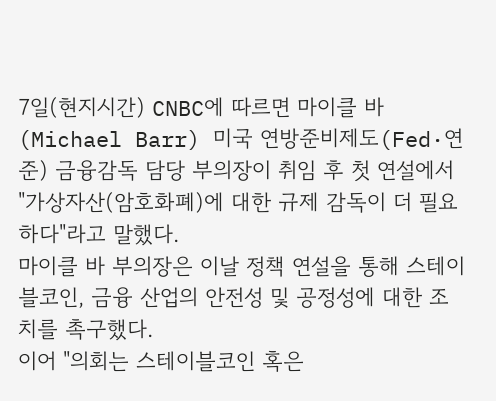7일(현지시간) CNBC에 따르면 마이클 바(Michael Barr) 미국 연방준비제도(Fed·연준) 금융감독 담당 부의장이 취임 후 첫 연설에서 "가상자산(암호화폐)에 대한 규제 감독이 더 필요하다"라고 말했다.
마이클 바 부의장은 이날 정책 연설을 통해 스테이블코인, 금융 산업의 안전성 및 공정성에 대한 조치를 촉구했다.
이어 "의회는 스테이블코인 혹은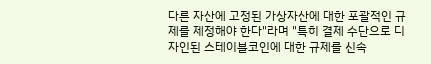다른 자산에 고정된 가상자산에 대한 포괄적인 규제를 제정해야 한다"라며 "특히 결제 수단으로 디자인된 스테이블코인에 대한 규제를 신속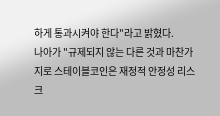하게 통과시켜야 한다"라고 밝혔다.
나아가 "규제되지 않는 다른 것과 마찬가지로 스테이블코인은 재정적 안정성 리스크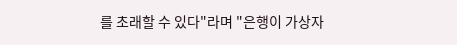를 초래할 수 있다"라며 "은행이 가상자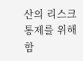산의 리스크 통제를 위해 함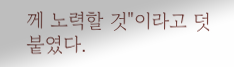께 노력할 것"이라고 덧붙였다.